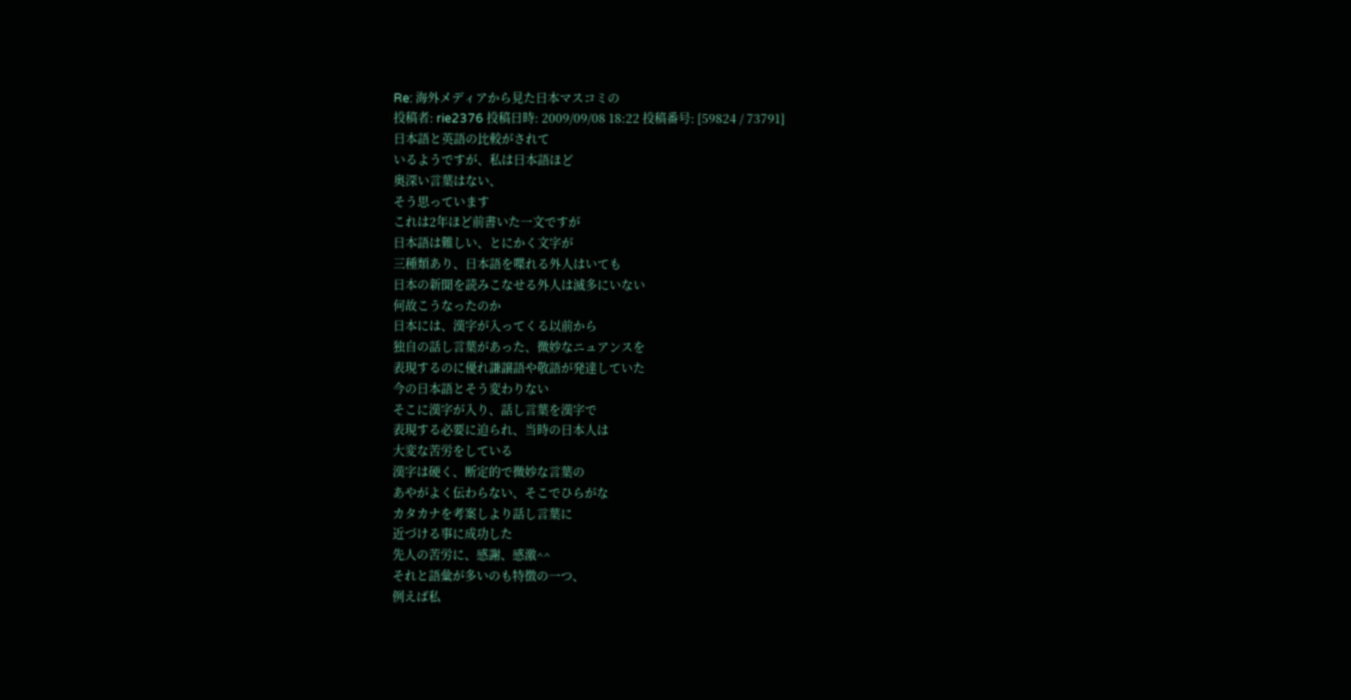Re: 海外メディアから見た日本マスコミの
投稿者: rie2376 投稿日時: 2009/09/08 18:22 投稿番号: [59824 / 73791]
日本語と英語の比較がされて
いるようですが、私は日本語ほど
奥深い言葉はない、
そう思っています
これは2年ほど前書いた一文ですが
日本語は難しい、とにかく文字が
三種類あり、日本語を喋れる外人はいても
日本の新聞を読みこなせる外人は滅多にいない
何故こうなったのか
日本には、漢字が入ってくる以前から
独自の話し言葉があった、微妙なニュアンスを
表現するのに優れ謙譲語や敬語が発達していた
今の日本語とそう変わりない
そこに漢字が入り、話し言葉を漢字で
表現する必要に迫られ、当時の日本人は
大変な苦労をしている
漢字は硬く、断定的で微妙な言葉の
あやがよく伝わらない、そこでひらがな
カタカナを考案しより話し言葉に
近づける事に成功した
先人の苦労に、感謝、感激^^
それと語彙が多いのも特徴の一つ、
例えば私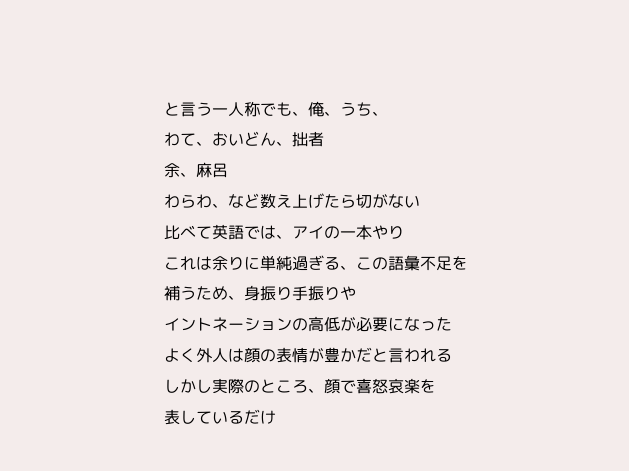と言う一人称でも、俺、うち、
わて、おいどん、拙者
余、麻呂
わらわ、など数え上げたら切がない
比べて英語では、アイの一本やり
これは余りに単純過ぎる、この語彙不足を
補うため、身振り手振りや
イントネーションの高低が必要になった
よく外人は顔の表情が豊かだと言われる
しかし実際のところ、顔で喜怒哀楽を
表しているだけ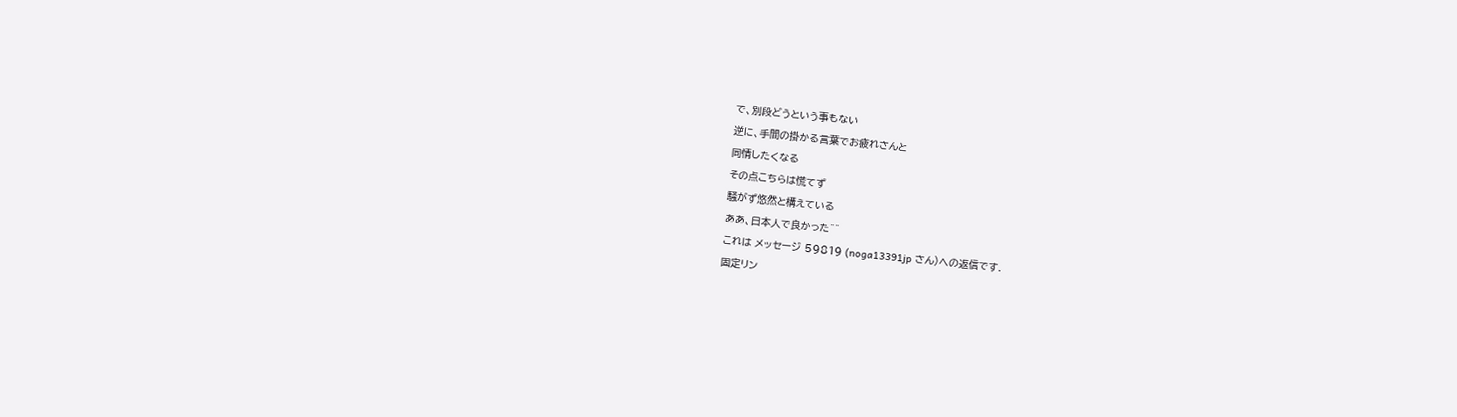で、別段どうという事もない
逆に、手間の掛かる言葉でお疲れさんと
同情したくなる
その点こちらは慌てず
騒がず悠然と構えている
ああ、日本人で良かった^^
これは メッセージ 59819 (noga13391jp さん)への返信です.
固定リン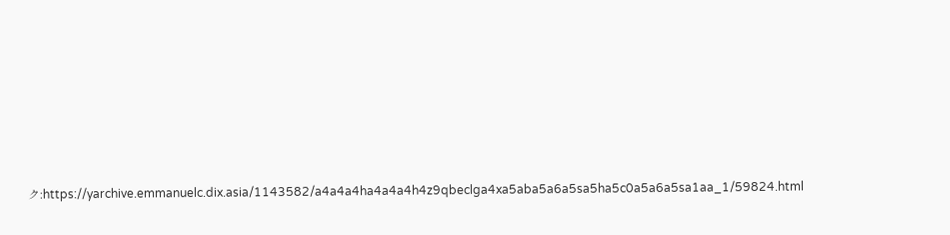ク:https://yarchive.emmanuelc.dix.asia/1143582/a4a4a4ha4a4a4h4z9qbeclga4xa5aba5a6a5sa5ha5c0a5a6a5sa1aa_1/59824.html